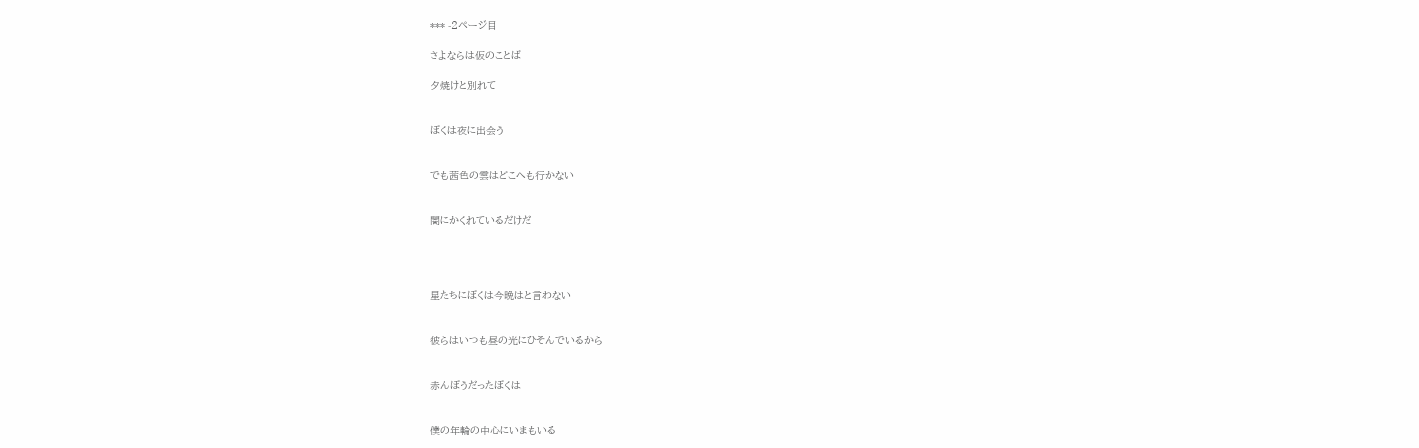*** -2ページ目

さよならは仮のことば

夕焼けと別れて


ぼくは夜に出会う


でも茜色の雲はどこへも行かない


闇にかくれているだけだ




星たちにぼくは今晩はと言わない


彼らはいつも昼の光にひそんでいるから


赤んぼうだったぼくは


僕の年輪の中心にいまもいる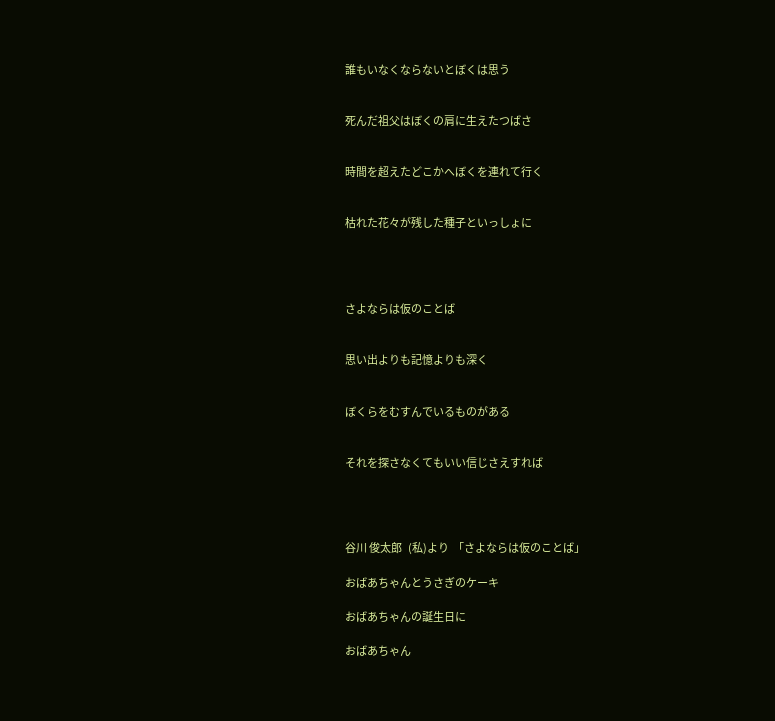誰もいなくならないとぼくは思う


死んだ祖父はぼくの肩に生えたつばさ


時間を超えたどこかへぼくを連れて行く


枯れた花々が残した種子といっしょに




さよならは仮のことば


思い出よりも記憶よりも深く


ぼくらをむすんでいるものがある


それを探さなくてもいい信じさえすれば




谷川 俊太郎   (私)より  「さよならは仮のことば」

おばあちゃんとうさぎのケーキ

おばあちゃんの誕生日に

おばあちゃん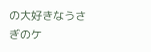の大好きなうさぎのケ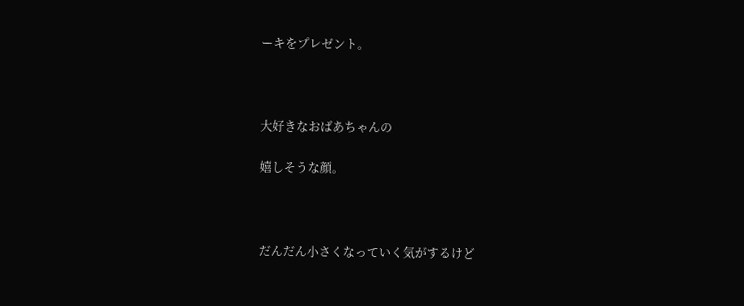ーキをプレゼント。



大好きなおばあちゃんの

嬉しそうな顔。



だんだん小さくなっていく気がするけど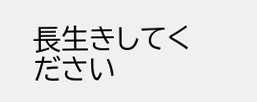長生きしてください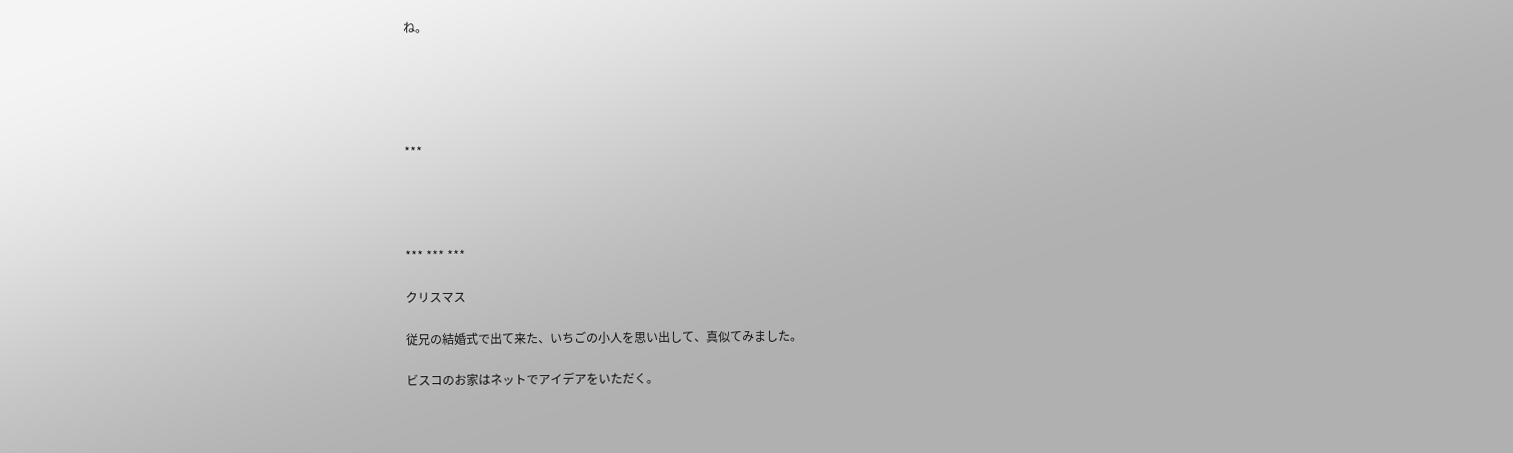ね。





***




*** *** ***

クリスマス

従兄の結婚式で出て来た、いちごの小人を思い出して、真似てみました。

ビスコのお家はネットでアイデアをいただく。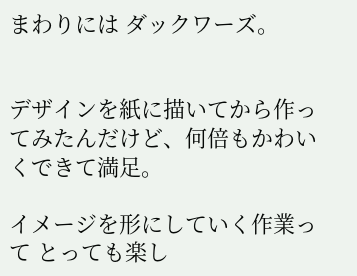まわりには ダックワーズ。


デザインを紙に描いてから作ってみたんだけど、何倍もかわいくできて満足。

イメージを形にしていく作業って とっても楽し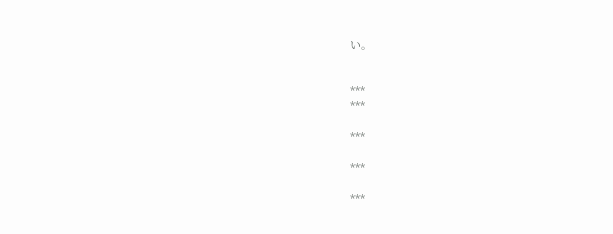い。


***
***

***

***

***